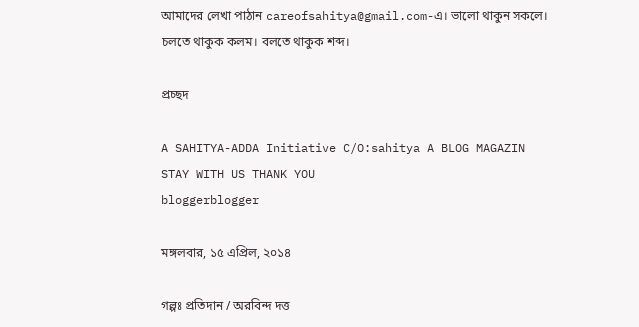আমাদের লেখা পাঠান careofsahitya@gmail.com-এ। ভালো থাকুন সকলে। চলতে থাকুক কলম। বলতে থাকুক শব্দ।

প্রচ্ছদ

A SAHITYA-ADDA Initiative C/O:sahitya A BLOG MAGAZIN STAY WITH US THANK YOU
bloggerblogger

মঙ্গলবার, ১৫ এপ্রিল, ২০১৪

গল্পঃ প্রতিদান / অরবিন্দ দত্ত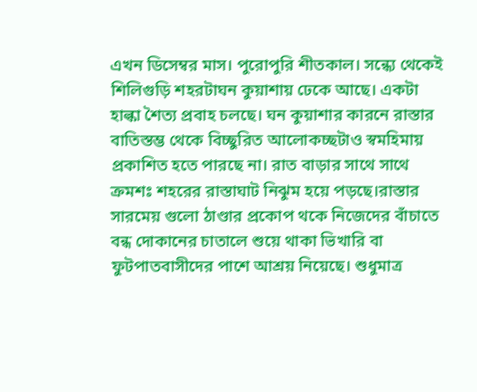এখন ডিসেম্বর মাস। পুরোপুরি শীতকাল। সন্ধ্যে থেকেই শিলিগুড়ি শহরটাঘন কুয়াশায় ঢেকে আছে। একটা হাল্কা শৈত্য প্রবাহ চলছে। ঘন কুয়াশার কারনে রাস্তার বাতিস্তম্ভ থেকে বিচ্ছুরিত আলোকচ্ছটাও স্বমহিমায় প্রকাশিত হতে পারছে না। রাত বাড়ার সাথে সাথে  ক্রমশঃ শহরের রাস্তাঘাট নিঝুম হয়ে পড়ছে।রাস্তার সারমেয় গুলো ঠাণ্ডার প্রকোপ থকে নিজেদের বাঁচাতে বন্ধ দোকানের চাতালে শুয়ে থাকা ভিখারি বা ফুটপাতবাসীদের পাশে আশ্রয় নিয়েছে। শুধুমাত্র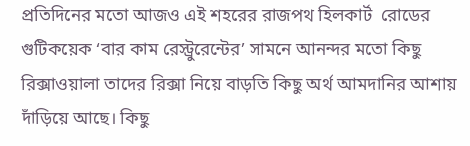প্রতিদিনের মতো আজও এই শহরের রাজপথ হিলকার্ট  রোডের  গুটিকয়েক ‘বার কাম রেস্ট্রুরেন্টের’ সামনে আনন্দর মতো কিছু রিক্সাওয়ালা তাদের রিক্সা নিয়ে বাড়তি কিছু অর্থ আমদানির আশায় দাঁড়িয়ে আছে। কিছু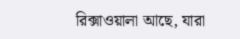রিক্সাওয়ালা আছে, যারা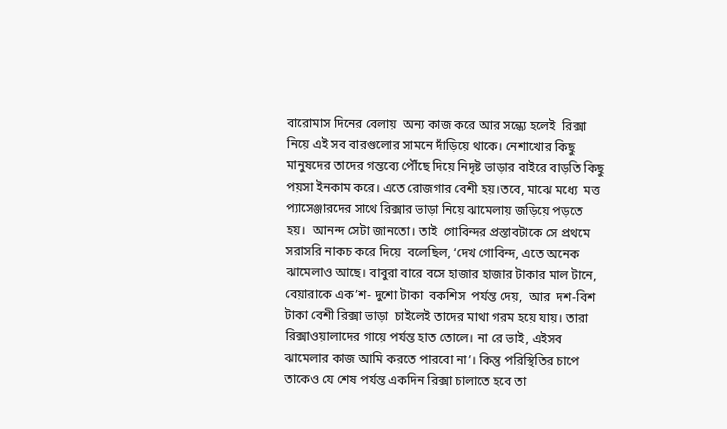বারোমাস দিনের বেলায়  অন্য কাজ করে আর সন্ধ্যে হলেই  রিক্সা নিয়ে এই সব বারগুলোর সামনে দাঁড়িয়ে থাকে। নেশাখোর কিছু মানুষদের তাদের গন্তব্যে পৌঁছে দিয়ে নিদৃষ্ট ভাড়ার বাইরে বাড়তি কিছু পয়সা ইনকাম করে। এতে রোজগার বেশী হয়।তবে, মাঝে মধ্যে  মত্ত প্যাসেঞ্জারদের সাথে রিক্সার ভাড়া নিয়ে ঝামেলায় জড়িয়ে পড়তে হয়।  আনন্দ সেটা জানতো। তাই  গোবিন্দর প্রস্তাবটাকে সে প্রথমে সরাসরি নাকচ করে দিয়ে  বলেছিল, ‘দেখ গোবিন্দ, এতে অনেক ঝামেলাও আছে। বাবুরা বারে বসে হাজার হাজার টাকার মাল টানে, বেয়ারাকে এক’শ- দুশো টাকা  বকশিস  পর্যন্ত দেয়,  আর  দশ-বিশ টাকা বেশী রিক্সা ভাড়া  চাইলেই তাদের মাথা গরম হয়ে যায়। তারা রিক্সাওয়ালাদের গায়ে পর্যন্ত হাত তোলে। না রে ভাই, এইসব ঝামেলার কাজ আমি করতে পারবো না’। কিন্তু পরিস্থিতির চাপে তাকেও যে শেষ পর্যন্ত একদিন রিক্সা চালাতে হবে তা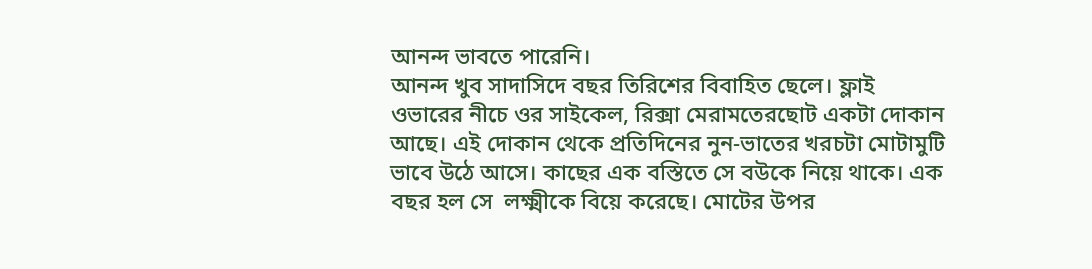আনন্দ ভাবতে পারেনি।
আনন্দ খুব সাদাসিদে বছর তিরিশের বিবাহিত ছেলে। ফ্লাই ওভারের নীচে ওর সাইকেল, রিক্সা মেরামতেরছোট একটা দোকান আছে। এই দোকান থেকে প্রতিদিনের নুন-ভাতের খরচটা মোটামুটি ভাবে উঠে আসে। কাছের এক বস্তিতে সে বউকে নিয়ে থাকে। এক বছর হল সে  লক্ষ্মীকে বিয়ে করেছে। মোটের উপর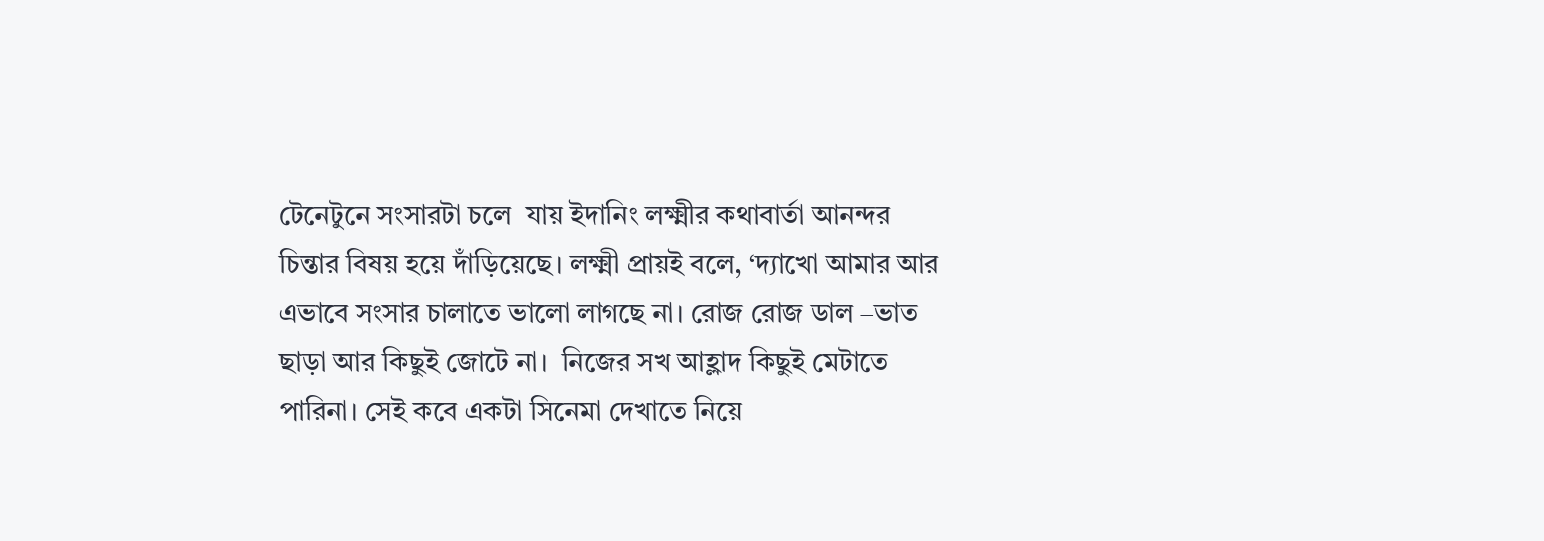টেনেটুনে সংসারটা চলে  যায় ইদানিং লক্ষ্মীর কথাবার্তা আনন্দর চিন্তার বিষয় হয়ে দাঁড়িয়েছে। লক্ষ্মী প্রায়ই বলে, ‘দ্যাখো আমার আর এভাবে সংসার চালাতে ভালো লাগছে না। রোজ রোজ ডাল –ভাত ছাড়া আর কিছুই জোটে না।  নিজের সখ আহ্লাদ কিছুই মেটাতে পারিনা। সেই কবে একটা সিনেমা দেখাতে নিয়ে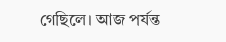গেছিলে। আজ পর্যন্ত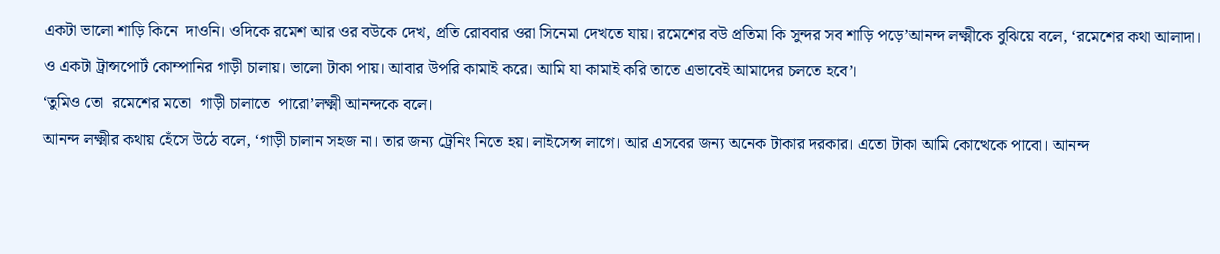একটা ভালো শাড়ি কিনে  দাওনি। ওদিকে রমেশ আর ওর বউকে দেখ, প্রতি রোববার ওরা সিনেমা দেখতে যায়। রমেশের বউ প্রতিমা কি সুন্দর সব শাড়ি পড়ে’আনন্দ লক্ষ্মীকে বুঝিয়ে বলে, ‘রমেশের কথা আলাদা। ও একটা ট্রান্সপোর্ট কোম্পানির গাড়ী চালায়। ভালো টাকা পায়। আবার উপরি কামাই করে। আমি যা কামাই করি তাতে এভাবেই আমাদের চলতে হবে’।
‘তুমিও তো  রমেশের মতো  গাড়ী চালাতে  পারো’লক্ষ্মী আনন্দকে বলে।
আনন্দ লক্ষ্মীর কথায় হেঁসে উঠে বলে, ‘গাড়ী চালান সহজ না। তার জন্য ট্রেনিং নিতে হয়। লাইসেন্স লাগে। আর এসবের জন্য অনেক টাকার দরকার। এতো টাকা আমি কোত্থেকে পাবো। আনন্দ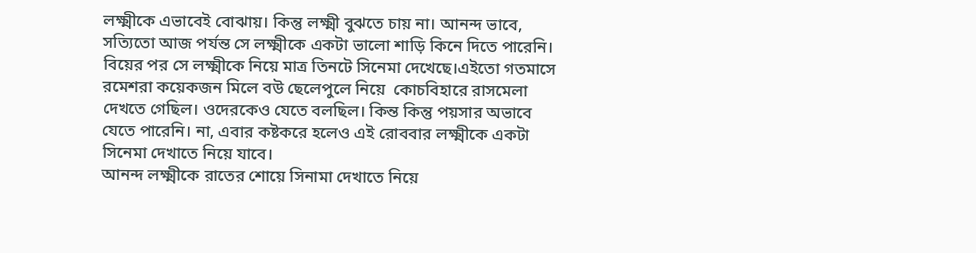লক্ষ্মীকে এভাবেই বোঝায়। কিন্তু লক্ষ্মী বুঝতে চায় না। আনন্দ ভাবে, সত্যিতো আজ পর্যন্ত সে লক্ষ্মীকে একটা ভালো শাড়ি কিনে দিতে পারেনি। বিয়ের পর সে লক্ষ্মীকে নিয়ে মাত্র তিনটে সিনেমা দেখেছে।এইতো গতমাসে রমেশরা কয়েকজন মিলে বউ ছেলেপুলে নিয়ে  কোচবিহারে রাসমেলা দেখতে গেছিল। ওদেরকেও যেতে বলছিল। কিন্ত কিন্তু পয়সার অভাবে যেতে পারেনি। না, এবার কষ্টকরে হলেও এই রোববার লক্ষ্মীকে একটা  সিনেমা দেখাতে নিয়ে যাবে।
আনন্দ লক্ষ্মীকে রাতের শোয়ে সিনামা দেখাতে নিয়ে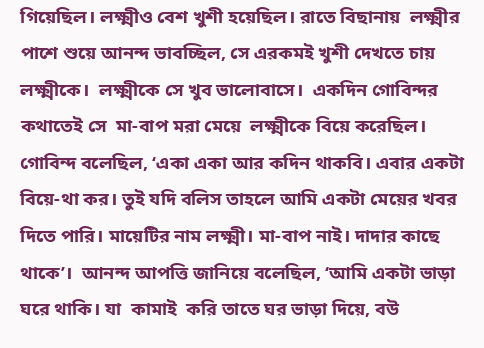গিয়েছিল। লক্ষ্মীও বেশ খুশী হয়েছিল। রাতে বিছানায়  লক্ষ্মীর পাশে শুয়ে আনন্দ ভাবচ্ছিল, সে এরকমই খুশী দেখতে চায় লক্ষ্মীকে।  লক্ষ্মীকে সে খুব ভালোবাসে।  একদিন গোবিন্দর কথাতেই সে  মা-বাপ মরা মেয়ে  লক্ষ্মীকে বিয়ে করেছিল। গোবিন্দ বলেছিল, ‘একা একা আর কদিন থাকবি। এবার একটা বিয়ে-থা কর। তুই যদি বলিস তাহলে আমি একটা মেয়ের খবর দিতে পারি। মায়েটির নাম লক্ষ্মী। মা-বাপ নাই। দাদার কাছে থাকে’।  আনন্দ আপত্তি জানিয়ে বলেছিল, ‘আমি একটা ভাড়া ঘরে থাকি। যা  কামাই  করি তাতে ঘর ভাড়া দিয়ে, বউ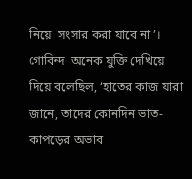নিয়ে  সংসার করা যাবে না’। গোবিন্দ  অনেক যুক্তি দেখিয়ে দিয়ে বলেছিল, ‘হাতের কাজ যারা জানে, তাদের কোনদিন ভাত-কাপড়ের অভাব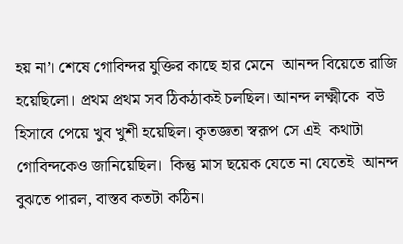হয় না’। শেষে গোবিন্দর যুক্তির কাছে হার মেনে  আনন্দ বিয়েতে রাজি হয়েছিলো। প্রথম প্রথম সব ঠিকঠাকই চলছিল। আনন্দ লক্ষ্মীকে  বউ হিসাবে পেয়ে খুব খুশী হয়েছিল। কৃতজ্ঞতা স্বরূপ সে এই  কথাটা গোবিন্দকেও জানিয়েছিল।  কিন্তু মাস ছয়েক যেতে না যেতেই  আনন্দ বুঝতে পারল, বাস্তব কতটা কঠিন।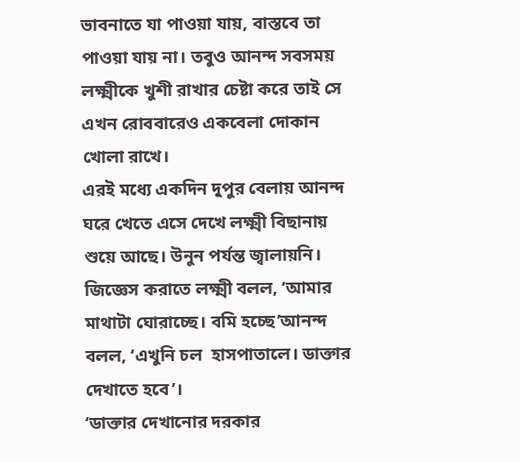ভাবনাতে যা পাওয়া যায়, বাস্তবে তা পাওয়া যায় না। তবুও আনন্দ সবসময় লক্ষ্মীকে খুশী রাখার চেষ্টা করে তাই সে এখন রোববারেও একবেলা দোকান  খোলা রাখে।
এরই মধ্যে একদিন দুপুর বেলায় আনন্দ ঘরে খেতে এসে দেখে লক্ষ্মী বিছানায় শুয়ে আছে। উনুন পর্যন্ত জ্বালায়নি। জিজ্ঞেস করাতে লক্ষ্মী বলল, ‘আমার মাথাটা ঘোরাচ্ছে। বমি হচ্ছে’আনন্দ বলল, ‘এখুনি চল  হাসপাতালে। ডাক্তার দেখাতে হবে’।
‘ডাক্তার দেখানোর দরকার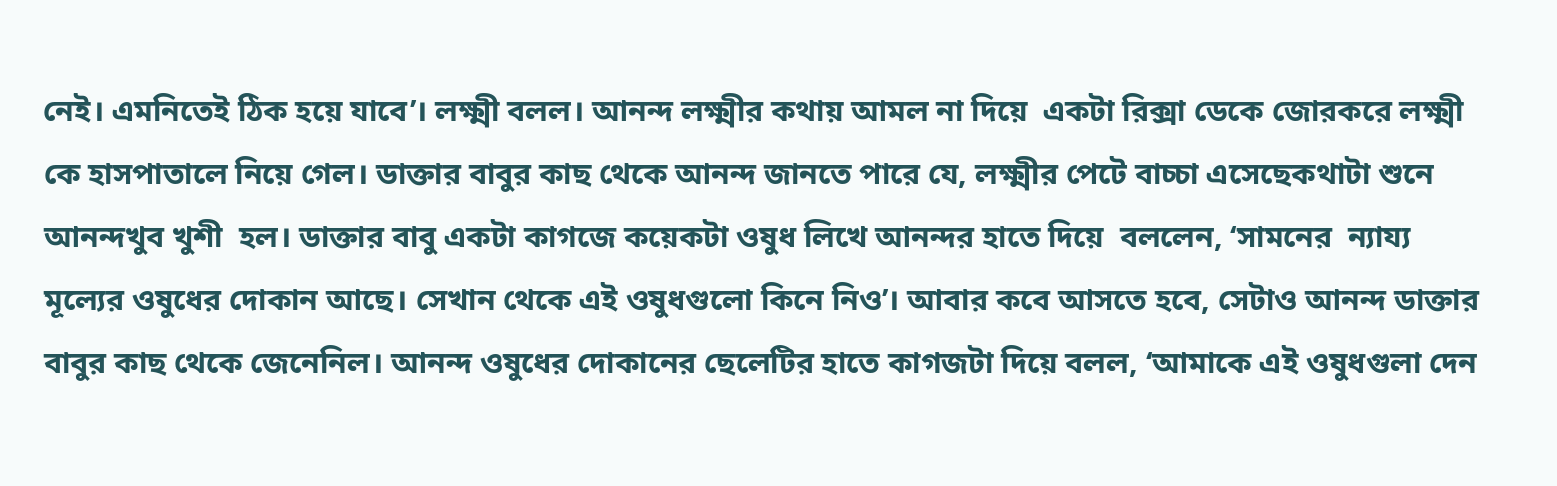নেই। এমনিতেই ঠিক হয়ে যাবে’। লক্ষ্মী বলল। আনন্দ লক্ষ্মীর কথায় আমল না দিয়ে  একটা রিক্সা ডেকে জোরকরে লক্ষ্মী কে হাসপাতালে নিয়ে গেল। ডাক্তার বাবুর কাছ থেকে আনন্দ জানতে পারে যে, লক্ষ্মীর পেটে বাচ্চা এসেছেকথাটা শুনে আনন্দখুব খুশী  হল। ডাক্তার বাবু একটা কাগজে কয়েকটা ওষুধ লিখে আনন্দর হাতে দিয়ে  বললেন, ‘সামনের  ন্যায্য  মূল্যের ওষুধের দোকান আছে। সেখান থেকে এই ওষুধগুলো কিনে নিও’। আবার কবে আসতে হবে, সেটাও আনন্দ ডাক্তার বাবুর কাছ থেকে জেনেনিল। আনন্দ ওষুধের দোকানের ছেলেটির হাতে কাগজটা দিয়ে বলল, ‘আমাকে এই ওষুধগুলা দেন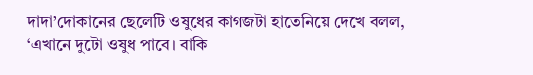দাদা’দোকানের ছেলেটি ওষুধের কাগজটা হাতেনিয়ে দেখে বলল, ‘এখানে দুটো ওষুধ পাবে। বাকি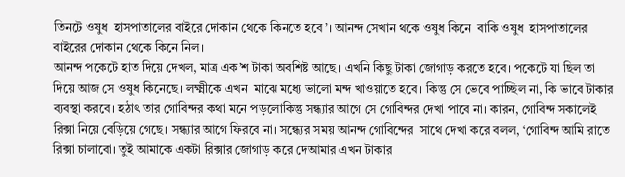তিনটে ওষুধ  হাসপাতালের বাইরে দোকান থেকে কিনতে হবে’। আনন্দ সেখান থকে ওষুধ কিনে  বাকি ওষুধ  হাসপাতালের বাইরের দোকান থেকে কিনে নিল।
আনন্দ পকেটে হাত দিয়ে দেখল, মাত্র এক’শ টাকা অবশিষ্ট আছে। এখনি কিছু টাকা জোগাড় করতে হবে। পকেটে যা ছিল তা দিয়ে আজ সে ওষুধ কিনেছে। লক্ষ্মীকে এখন  মাঝে মধ্যে ভালো মন্দ খাওয়াতে হবে। কিন্তু সে ভেবে পাচ্ছিল না, কি ভাবে টাকার ব্যবস্থা করবে। হঠাৎ তার গোবিন্দর কথা মনে পড়লোকিন্তু সন্ধ্যার আগে সে গোবিন্দর দেখা পাবে না। কারন, গোবিন্দ সকালেই রিক্সা নিয়ে বেড়িয়ে গেছে। সন্ধ্যার আগে ফিরবে না। সন্ধ্যের সময় আনন্দ গোবিন্দের  সাথে দেখা করে বলল, ‘গোবিন্দ আমি রাতে রিক্সা চালাবো। তুই আমাকে একটা রিক্সার জোগাড় করে দেআমার এখন টাকার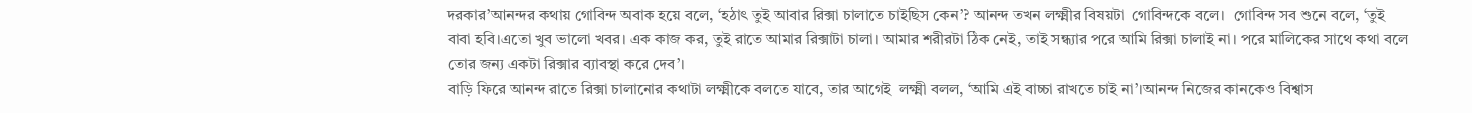দরকার’আনন্দর কথায় গোবিন্দ অবাক হয়ে বলে, ‘হঠাৎ তুই আবার রিক্সা চালাতে চাইছিস কেন’? আনন্দ তখন লক্ষ্মীর বিষয়টা  গোবিন্দকে বলে।  গোবিন্দ সব শুনে বলে, ‘তুই বাবা হবি।এতো খুব ভালো খবর। এক কাজ কর, তুই রাতে আমার রিক্সাটা চালা। আমার শরীরটা ঠিক নেই, তাই সন্ধ্যার পরে আমি রিক্সা চালাই না। পরে মালিকের সাথে কথা বলে তোর জন্য একটা রিক্সার ব্যাবস্থা করে দেব’।
বাড়ি ফিরে আনন্দ রাতে রিক্সা চালানোর কথাটা লক্ষ্মীকে বলতে যাবে, তার আগেই  লক্ষ্মী বলল, ‘আমি এই বাচ্চা রাখতে চাই না’।আনন্দ নিজের কানকেও বিশ্বাস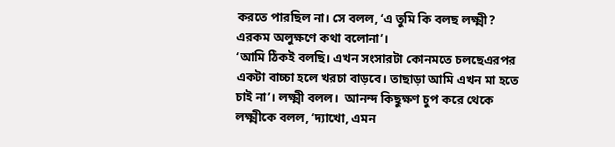করতে পারছিল না। সে বলল, ‘এ তুমি কি বলছ লক্ষ্মী? এরকম অলুক্ষণে কথা বলোনা’।
‘আমি ঠিকই বলছি। এখন সংসারটা কোনমতে চলছেএরপর একটা বাচ্চা হলে খরচা বাড়বে। তাছাড়া আমি এখন মা হতে চাই না’। লক্ষ্মী বলল।  আনন্দ কিছুক্ষণ চুপ করে থেকে লক্ষ্মীকে বলল, ‘দ্যাখো, এমন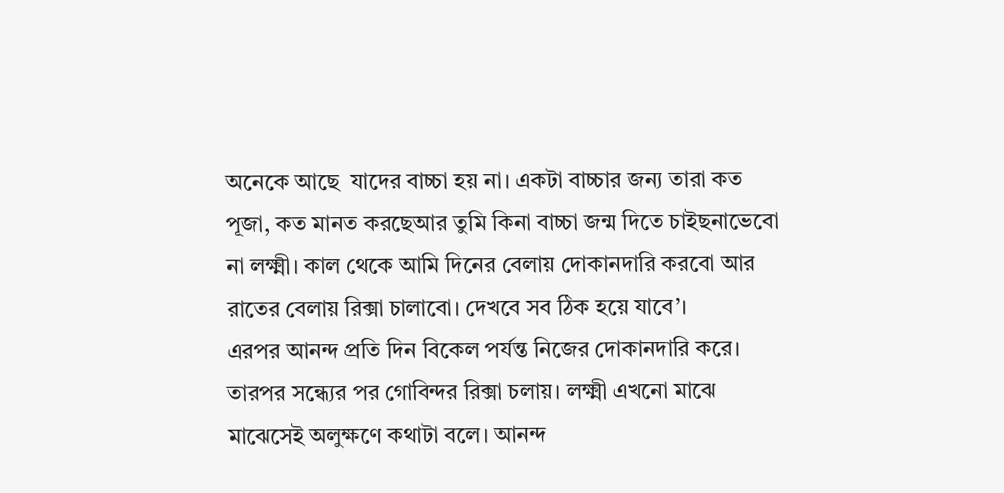অনেকে আছে  যাদের বাচ্চা হয় না। একটা বাচ্চার জন্য তারা কত পূজা, কত মানত করছেআর তুমি কিনা বাচ্চা জন্ম দিতে চাইছনাভেবো না লক্ষ্মী। কাল থেকে আমি দিনের বেলায় দোকানদারি করবো আর রাতের বেলায় রিক্সা চালাবো। দেখবে সব ঠিক হয়ে যাবে’।
এরপর আনন্দ প্রতি দিন বিকেল পর্যন্ত নিজের দোকানদারি করে। তারপর সন্ধ্যের পর গোবিন্দর রিক্সা চলায়। লক্ষ্মী এখনো মাঝে মাঝেসেই অলুক্ষণে কথাটা বলে। আনন্দ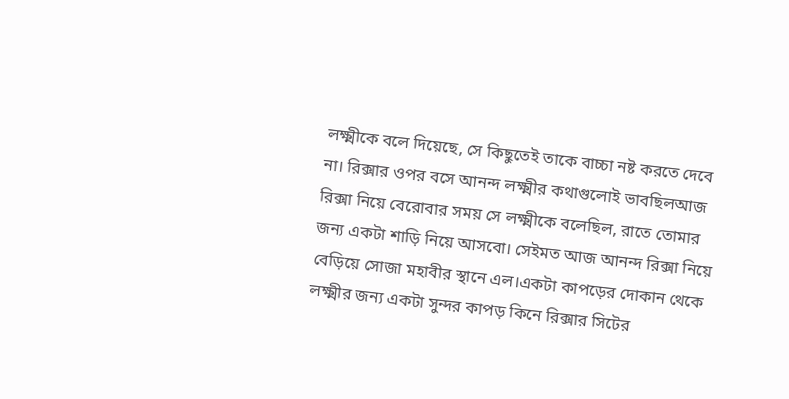লক্ষ্মীকে বলে দিয়েছে, সে কিছুতেই তাকে বাচ্চা নষ্ট করতে দেবে না। রিক্সার ওপর বসে আনন্দ লক্ষ্মীর কথাগুলোই ভাবছিলআজ রিক্সা নিয়ে বেরোবার সময় সে লক্ষ্মীকে বলেছিল, রাতে তোমার জন্য একটা শাড়ি নিয়ে আসবো। সেইমত আজ আনন্দ রিক্সা নিয়ে বেড়িয়ে সোজা মহাবীর স্থানে এল।একটা কাপড়ের দোকান থেকে লক্ষ্মীর জন্য একটা সুন্দর কাপড় কিনে রিক্সার সিটের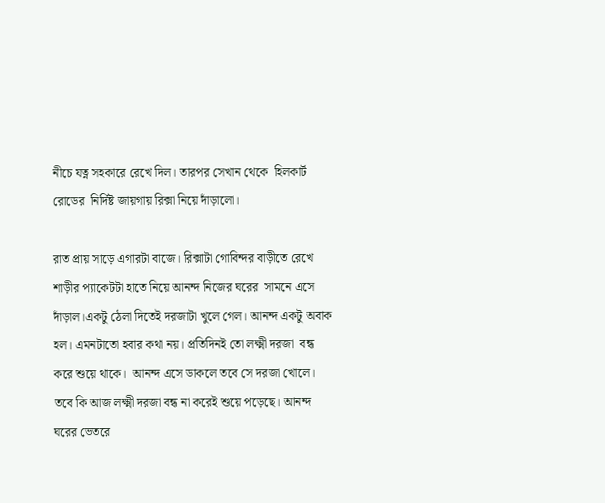নীচে যত্ন সহকারে রেখে দিল। তারপর সেখান থেকে  হিলকার্ট রোডের  নির্দিষ্ট জায়গায় রিক্সা নিয়ে দাঁড়ালো।

রাত প্রায় সাড়ে এগারটা বাজে। রিক্সাটা গোবিন্দর বাড়ীতে রেখে শাড়ীর প্যাকেটটা হাতে নিয়ে আনন্দ নিজের ঘরের  সামনে এসে দাঁড়াল।একটু ঠেলা দিতেই দরজাটা খুলে গেল। আনন্দ একটু অবাক হল। এমনটাতো হবার কথা নয়। প্রতিদিনই তো লক্ষ্মী দরজা  বন্ধ করে শুয়ে থাকে।  আনন্দ এসে ডাকলে তবে সে দরজা খোলে। তবে কি আজ লক্ষ্মী দরজা বন্ধ না করেই শুয়ে পড়েছে। আনন্দ ঘরের ভেতরে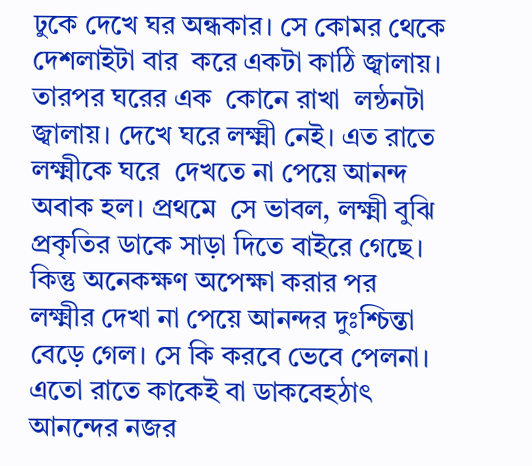ঢুকে দেখে ঘর অন্ধকার। সে কোমর থেকে দেশলাইটা বার  করে একটা কাঠি জ্বালায়। তারপর ঘরের এক  কোনে রাখা  লন্ঠনটা জ্বালায়। দেখে ঘরে লক্ষ্মী নেই। এত রাতে লক্ষ্মীকে ঘরে  দেখতে না পেয়ে আনন্দ অবাক হল। প্রথমে  সে ভাবল, লক্ষ্মী বুঝি প্রকৃতির ডাকে সাড়া দিতে বাইরে গেছে। কিন্তু অনেকক্ষণ অপেক্ষা করার পর লক্ষ্মীর দেখা না পেয়ে আনন্দর দুঃশ্চিন্তা বেড়ে গেল। সে কি করবে ভেবে পেলনা। এতো রাতে কাকেই বা ডাকবেহঠাৎ আনন্দের নজর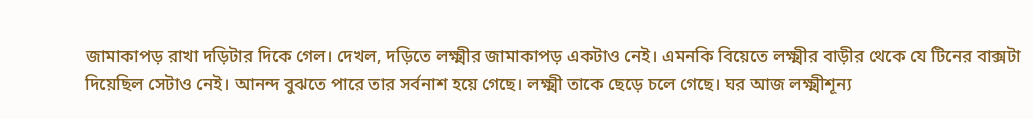জামাকাপড় রাখা দড়িটার দিকে গেল। দেখল, দড়িতে লক্ষ্মীর জামাকাপড় একটাও নেই। এমনকি বিয়েতে লক্ষ্মীর বাড়ীর থেকে যে টিনের বাক্সটা দিয়েছিল সেটাও নেই। আনন্দ বুঝতে পারে তার সর্বনাশ হয়ে গেছে। লক্ষ্মী তাকে ছেড়ে চলে গেছে। ঘর আজ লক্ষ্মীশূন্য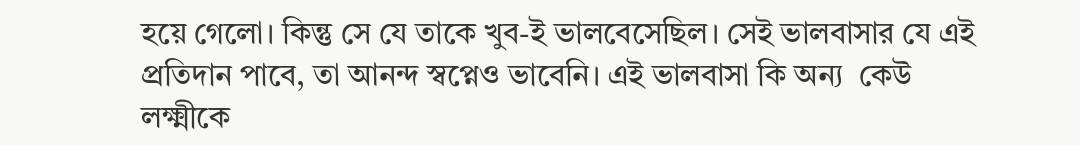হয়ে গেলো। কিন্তু সে যে তাকে খুব-ই ভালবেসেছিল। সেই ভালবাসার যে এই প্রতিদান পাবে, তা আনন্দ স্বপ্নেও ভাবেনি। এই ভালবাসা কি অন্য  কেউ লক্ষ্মীকে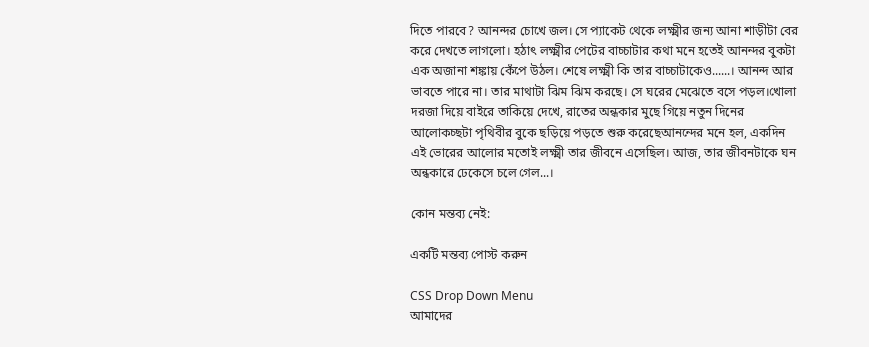দিতে পারবে? আনন্দর চোখে জল। সে প্যাকেট থেকে লক্ষ্মীর জন্য আনা শাড়ীটা বের করে দেখতে লাগলো। হঠাৎ লক্ষ্মীর পেটের বাচ্চাটার কথা মনে হতেই আনন্দর বুকটা এক অজানা শঙ্কায় কেঁপে উঠল। শেষে লক্ষ্মী কি তার বাচ্চাটাকেও......। আনন্দ আর ভাবতে পারে না। তার মাথাটা ঝিম ঝিম করছে। সে ঘরের মেঝেতে বসে পড়ল।খোলা দরজা দিয়ে বাইরে তাকিয়ে দেখে, রাতের অন্ধকার মুছে গিয়ে নতুন দিনের আলোকচ্ছটা পৃথিবীর বুকে ছড়িয়ে পড়তে শুরু করেছেআনন্দের মনে হল, একদিন এই ভোরের আলোর মতোই লক্ষ্মী তার জীবনে এসেছিল। আজ, তার জীবনটাকে ঘন অন্ধকারে ঢেকেসে চলে গেল...।

কোন মন্তব্য নেই:

একটি মন্তব্য পোস্ট করুন

CSS Drop Down Menu
আমাদের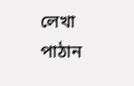লেখা পাঠান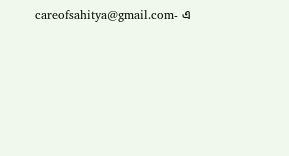careofsahitya@gmail.com- এ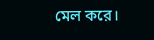মেল করে।